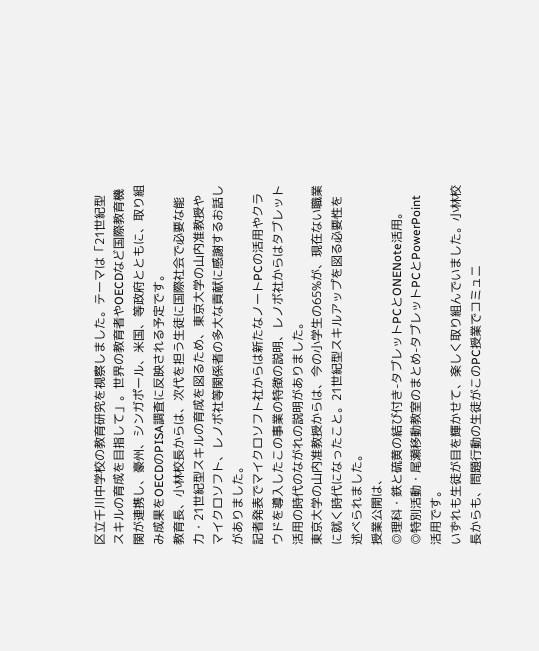区立千川中学校の教育研究を視察しました。テーマは「21世紀型スキルの育成を目指して」。世界の教育者やOECDなど国際教育機関が連携し、豪州、シンガポール、米国、等政府とともに、取り組み成果をOECDのPISA調査に反映される予定です。
教育長、小林校長からは、次代を担う生徒に国際社会で必要な能力・21世紀型スキルの育成を図るため、東京大学の山内准教授やマイクロソフト、レノボ社等関係者の多大な貢献に感謝するお話しがありました。
記者発表でマイクロソフト社からは新たなノートPCの活用やクラウドを導入したこの事業の特徴の説明、レノボ社からはタブレット活用の時代のながれの説明がありました。
東京大学の山内准教授からは、今の小学生の65%が、現在ない職業に就く時代になったこと。21世紀型スキルアップを図る必要性を述べられました。
授業公開は、
◎理科・鉄と硫黄の結び付き-タブレットPCとONENote活用。
◎特別活動・尾瀬移動教室のまとめ-タブレットPCとPowerPoint活用です。
いずれも生徒が目を輝かせて、楽しく取り組んでいました。小林校長からも、問題行動の生徒がこのPC授業でコミュニ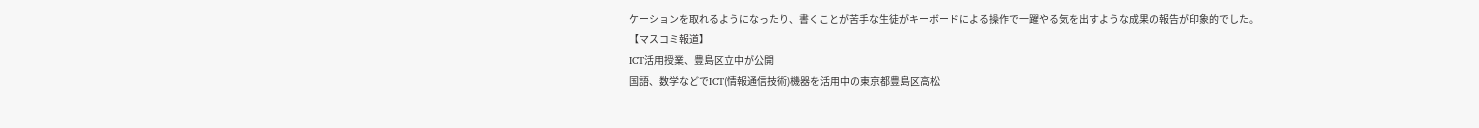ケーションを取れるようになったり、書くことが苦手な生徒がキーボードによる操作で一躍やる気を出すような成果の報告が印象的でした。
【マスコミ報道】
ICT活用授業、豊島区立中が公開
国語、数学などでICT(情報通信技術)機器を活用中の東京都豊島区高松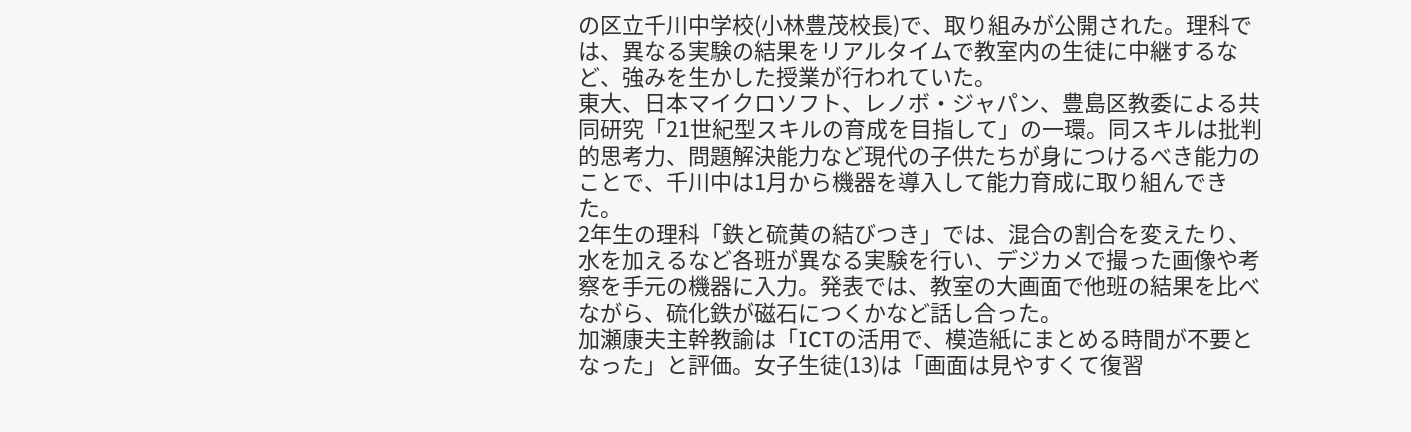の区立千川中学校(小林豊茂校長)で、取り組みが公開された。理科では、異なる実験の結果をリアルタイムで教室内の生徒に中継するなど、強みを生かした授業が行われていた。
東大、日本マイクロソフト、レノボ・ジャパン、豊島区教委による共同研究「21世紀型スキルの育成を目指して」の一環。同スキルは批判的思考力、問題解決能力など現代の子供たちが身につけるべき能力のことで、千川中は1月から機器を導入して能力育成に取り組んできた。
2年生の理科「鉄と硫黄の結びつき」では、混合の割合を変えたり、水を加えるなど各班が異なる実験を行い、デジカメで撮った画像や考察を手元の機器に入力。発表では、教室の大画面で他班の結果を比べながら、硫化鉄が磁石につくかなど話し合った。
加瀬康夫主幹教諭は「ICTの活用で、模造紙にまとめる時間が不要となった」と評価。女子生徒(13)は「画面は見やすくて復習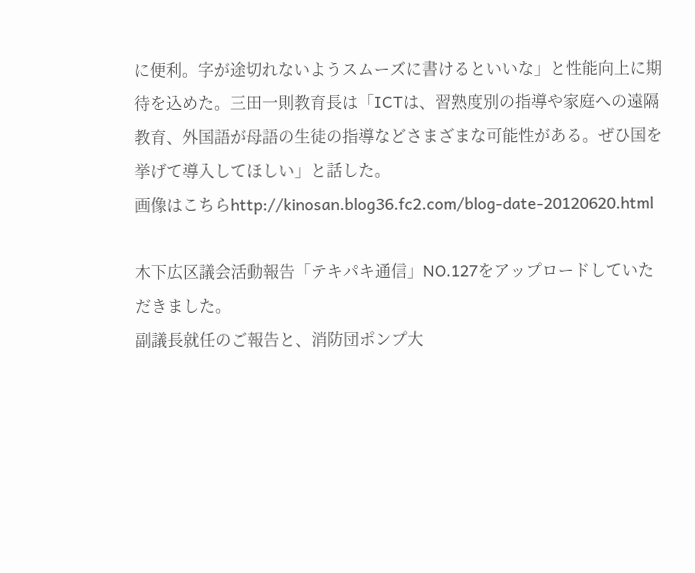に便利。字が途切れないようスムーズに書けるといいな」と性能向上に期待を込めた。三田一則教育長は「ICTは、習熟度別の指導や家庭への遠隔教育、外国語が母語の生徒の指導などさまざまな可能性がある。ぜひ国を挙げて導入してほしい」と話した。
画像はこちらhttp://kinosan.blog36.fc2.com/blog-date-20120620.html

木下広区議会活動報告「テキパキ通信」NO.127をアップロードしていただきました。
副議長就任のご報告と、消防団ポンプ大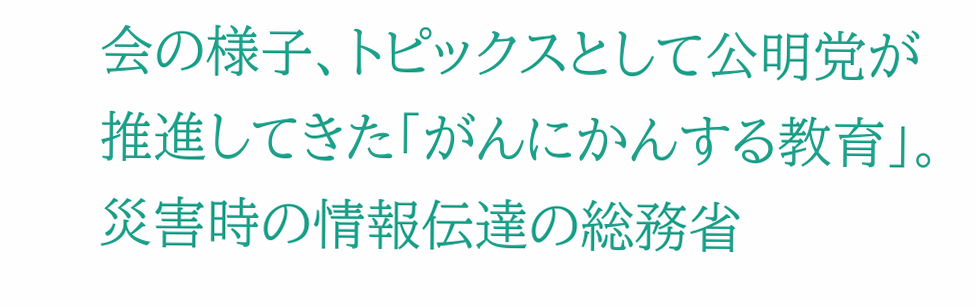会の様子、トピックスとして公明党が推進してきた「がんにかんする教育」。災害時の情報伝達の総務省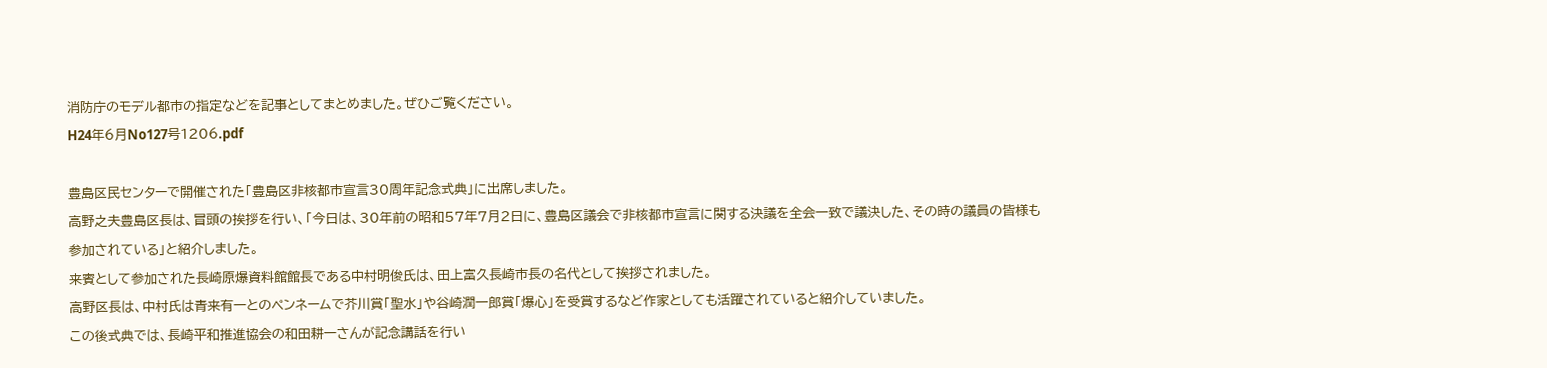消防庁のモデル都市の指定などを記事としてまとめました。ぜひご覧ください。
H24年6月No127号1206.pdf

豊島区民センターで開催された「豊島区非核都市宣言30周年記念式典」に出席しました。
高野之夫豊島区長は、冒頭の挨拶を行い、「今日は、30年前の昭和57年7月2日に、豊島区議会で非核都市宣言に関する決議を全会一致で議決した、その時の議員の皆様も参加されている」と紹介しました。
来賓として参加された長崎原爆資料館館長である中村明俊氏は、田上富久長崎市長の名代として挨拶されました。
高野区長は、中村氏は青来有一とのペンネームで芥川賞「聖水」や谷崎潤一郎賞「爆心」を受賞するなど作家としても活躍されていると紹介していました。
この後式典では、長崎平和推進協会の和田耕一さんが記念講話を行い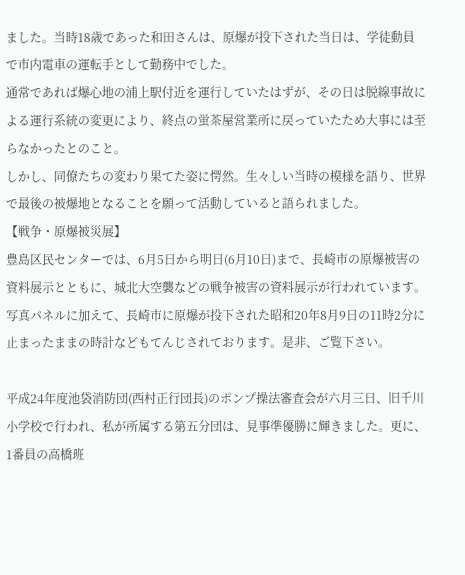ました。当時18歳であった和田さんは、原爆が投下された当日は、学徒動員で市内電車の運転手として勤務中でした。
通常であれば爆心地の浦上駅付近を運行していたはずが、その日は脱線事故による運行系統の変更により、終点の蛍茶屋営業所に戻っていたため大事には至らなかったとのこと。
しかし、同僚たちの変わり果てた姿に愕然。生々しい当時の模様を語り、世界で最後の被爆地となることを願って活動していると語られました。
【戦争・原爆被災展】
豊島区民センターでは、6月5日から明日(6月10日)まで、長崎市の原爆被害の資料展示とともに、城北大空襲などの戦争被害の資料展示が行われています。写真パネルに加えて、長崎市に原爆が投下された昭和20年8月9日の11時2分に止まったままの時計などもてんじされております。是非、ご覧下さい。

平成24年度池袋消防団(西村正行団長)のポンプ操法審査会が六月三日、旧千川小学校で行われ、私が所属する第五分団は、見事準優勝に輝きました。更に、1番員の高橋班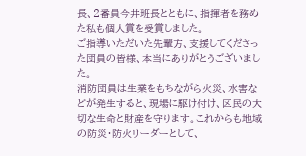長、2番員今井班長とともに、指揮者を務めた私も個人賞を受賞しました。
ご指導いただいた先輩方、支援してくださった団員の皆様、本当にありがとうございました。
消防団員は生業をもちながら火災、水害などが発生すると、現場に駆け付け、区民の大切な生命と財産を守ります。これからも地域の防災・防火リーダーとして、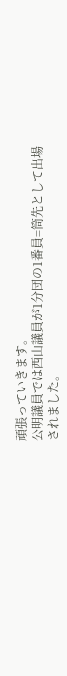頑張っていきます。
公明議員では西山議員が1分団の1番員=筒先として出場されました。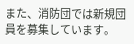また、消防団では新規団員を募集しています。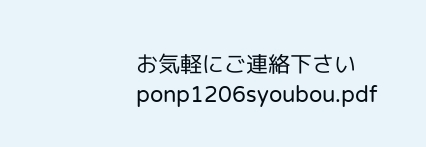お気軽にご連絡下さい
ponp1206syoubou.pdf